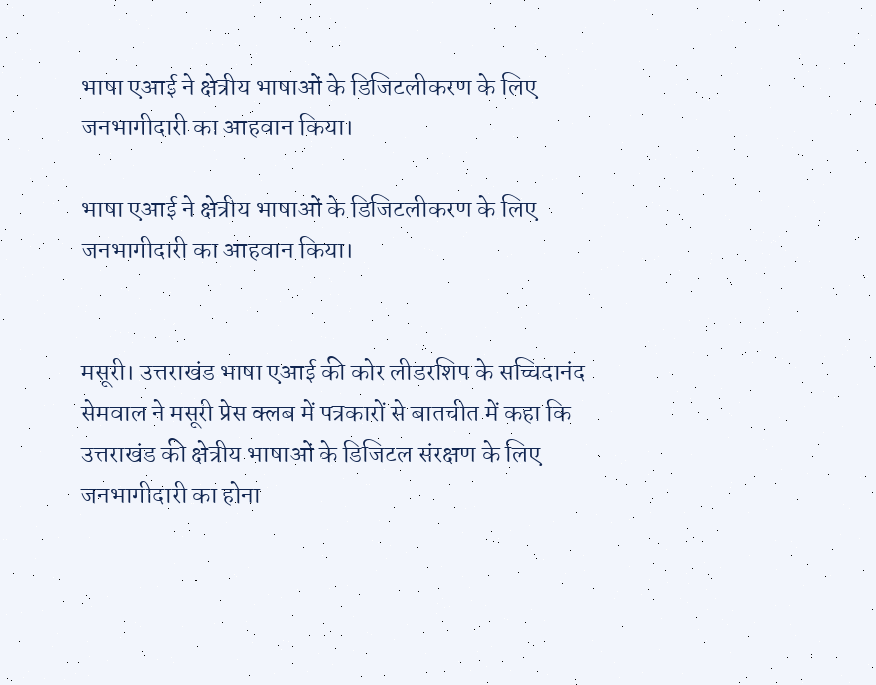भाषा एआई ने क्षेत्रीय भाषाओं के डिजिटलीकरण के लिए जनभागीदारी का आहवान किया।

भाषा एआई ने क्षेत्रीय भाषाओं के डिजिटलीकरण के लिए जनभागीदारी का आहवान किया।


मसूरी। उत्तराखंड भाषा एआई की कोर लीडरशिप के सच्चिदानंद सेमवाल ने मसूरी प्रेस क्लब में पत्रकारों से बातचीत में कहा कि उत्तराखंड की क्षेत्रीय भाषाओं के डिजिटल संरक्षण के लिए जनभागीदारी का होना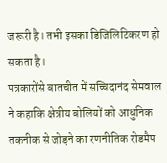जरूरी है। तभी इसका डिजिलिटिकरण हो सकता है।
पत्रकारोंसे बातचीत में सच्चिदानंद सेमवाल ने कहाकि क्षेत्रीय बोलियों को आधुनिक तकनीक से जोड़ने का रणनीतिक रोडमैप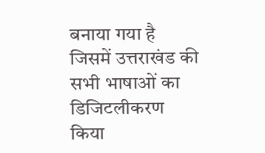बनाया गया है जिसमें उत्तराखंड की सभी भाषाओं का डिजिटलीकरण किया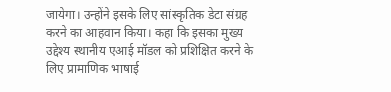जायेगा। उन्होंने इसके लिए सांस्कृतिक डेटा संग्रह करने का आहवान किया। कहा कि इसका मुख्य उद्देश्य स्थानीय एआई मॉडल को प्रशिक्षित करने के लिए प्रामाणिक भाषाई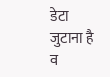डेटा जुटाना है व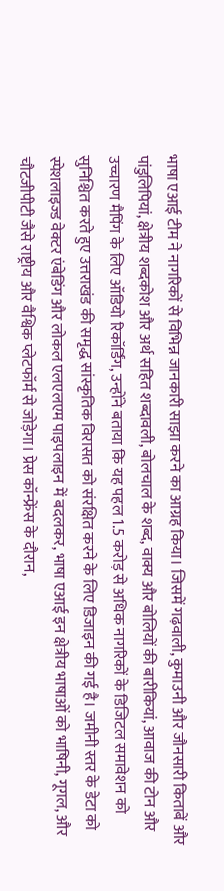भाषा एआई टीम ने नागरिकों से विभिन्न जानकारी साझा करने का आग्रह किया। जिसमें गढ़वाली, कुमाउनी और जौनसारी किताबें और पांडुलिपियां, क्षेत्रीय शब्दकोश और अर्थ सहित शब्दावली, बोलचाल के शब्द, वाक्य और बोलियों की बारीकियां, आवाज की टोन और उच्चारण मैपिंग के लिए ऑडियो रिकॉर्डिंग, उन्होंने बताया कि यह पहल 1.5 करोड़ से अधिक नागरिकों के डिजिटल समावेशन को सुनिश्चित करते हुए उत्तराखंड की समृद्ध सांस्कृतिक विरासत को संरक्षित करने के लिए डिजाइन की गई है। जमीनी स्तर के डेटा को स्पेशलाइज्ड वेक्टर एंबेडिंग और लोकल एलएलएम पाइपलाइन में बदलकर, भाषा एआई इन क्षेत्रीय भाषाओं को भाषिनी, गूगल, और चौटजीपीटी जैसे राष्ट्रीय और वैश्विक प्लेटफॉर्म से जोड़ेगा। प्रेस कॉन्फ्रेंस के दौरान,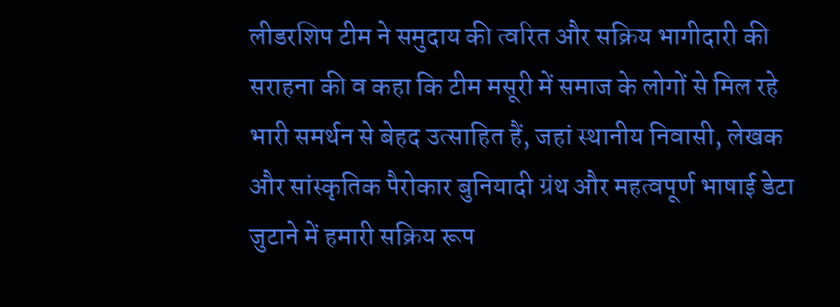लीडरशिप टीम ने समुदाय की त्वरित और सक्रिय भागीदारी की सराहना की व कहा कि टीम मसूरी में समाज के लोगों से मिल रहे भारी समर्थन से बेहद उत्साहित हैं, जहां स्थानीय निवासी, लेखक और सांस्कृतिक पैरोकार बुनियादी ग्रंथ और महत्वपूर्ण भाषाई डेटा जुटाने में हमारी सक्रिय रूप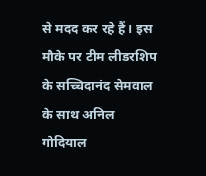से मदद कर रहे हैं। इस मौके पर टीम लीडरशिप के सच्चिदानंद सेमवाल के साथ अनिल गोदियाल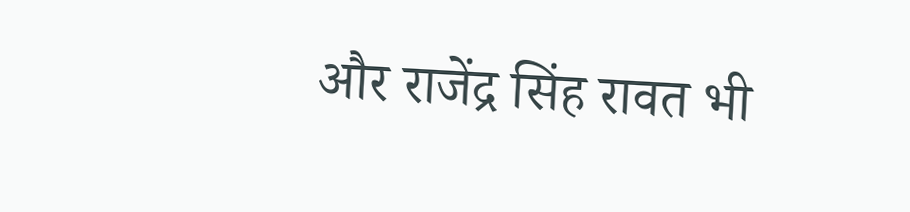और राजेंद्र सिंह रावत भी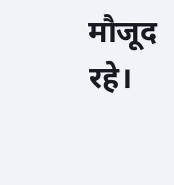मौजूद रहे।